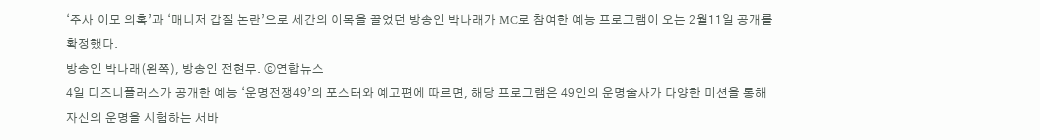‘주사 이모 의혹’과 ‘매니저 갑질 논란’으로 세간의 이목을 끌었던 방송인 박나래가 MC로 참여한 예능 프로그램이 오는 2월11일 공개를 확정했다.
방송인 박나래(왼쪽), 방송인 전현무. ⓒ연합뉴스
4일 디즈니플러스가 공개한 예능 ‘운명전쟁49’의 포스터와 예고편에 따르면, 해당 프로그램은 49인의 운명술사가 다양한 미션을 통해 자신의 운명을 시험하는 서바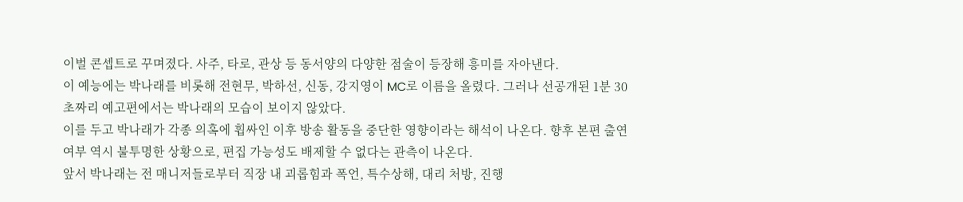이벌 콘셉트로 꾸며졌다. 사주, 타로, 관상 등 동서양의 다양한 점술이 등장해 흥미를 자아낸다.
이 예능에는 박나래를 비롯해 전현무, 박하선, 신동, 강지영이 MC로 이름을 올렸다. 그러나 선공개된 1분 30초짜리 예고편에서는 박나래의 모습이 보이지 않았다.
이를 두고 박나래가 각종 의혹에 휩싸인 이후 방송 활동을 중단한 영향이라는 해석이 나온다. 향후 본편 출연 여부 역시 불투명한 상황으로, 편집 가능성도 배제할 수 없다는 관측이 나온다.
앞서 박나래는 전 매니저들로부터 직장 내 괴롭힘과 폭언, 특수상해, 대리 처방, 진행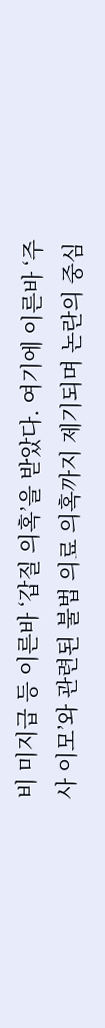비 미지급 등 이른바 ‘갑질 의혹’을 받았다. 여기에 이른바 ‘주사 이모’와 관련된 불법 의료 의혹까지 제기되며 논란의 중심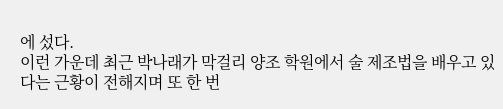에 섰다.
이런 가운데 최근 박나래가 막걸리 양조 학원에서 술 제조법을 배우고 있다는 근황이 전해지며 또 한 번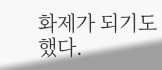화제가 되기도 했다.